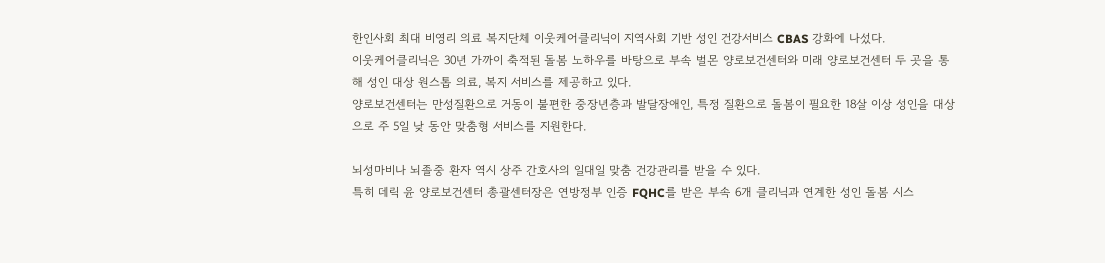한인사회 최대 비영리 의료 복지단체 이웃케어클리닉이 지역사회 기반 성인 건강서비스 CBAS 강화에 나섰다.
이웃케어클리닉은 30년 가까이 축적된 돌봄 노하우를 바탕으로 부속 벌몬 양로보건센터와 미래 양로보건센터 두 곳을 통해 성인 대상 원스톱 의료, 복지 서비스를 제공하고 있다.
양로보건센터는 만성질환으로 거동이 불편한 중장년층과 발달장애인, 특정 질환으로 돌봄이 필요한 18살 이상 성인을 대상으로 주 5일 낮 동안 맞춤형 서비스를 지원한다.

뇌성마비나 뇌졸중 환자 역시 상주 간호사의 일대일 맞춤 건강관리를 받을 수 있다.
특히 데릭 윤 양로보건센터 총괄센터장은 연방정부 인증 FQHC를 받은 부속 6개 클리닉과 연계한 성인 돌봄 시스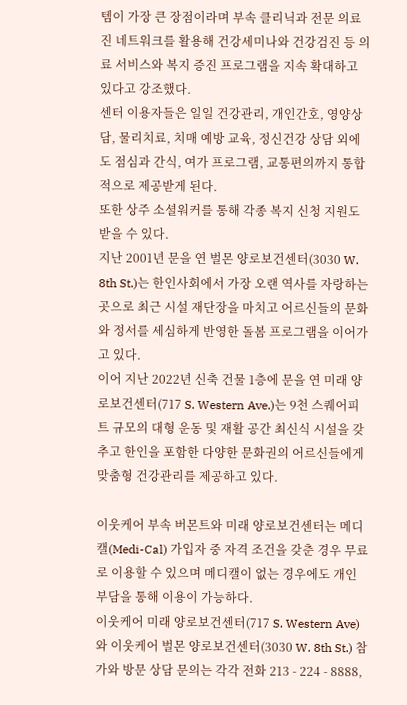템이 가장 큰 장점이라며 부속 클리닉과 전문 의료진 네트워크를 활용해 건강세미나와 건강검진 등 의료 서비스와 복지 증진 프로그램을 지속 확대하고 있다고 강조했다.
센터 이용자들은 일일 건강관리, 개인간호, 영양상담, 물리치료, 치매 예방 교육, 정신건강 상담 외에도 점심과 간식, 여가 프로그램, 교통편의까지 통합적으로 제공받게 된다.
또한 상주 소셜워커를 통해 각종 복지 신청 지원도 받을 수 있다.
지난 2001년 문을 연 벌몬 양로보건센터(3030 W. 8th St.)는 한인사회에서 가장 오랜 역사를 자랑하는 곳으로 최근 시설 재단장을 마치고 어르신들의 문화와 정서를 세심하게 반영한 돌봄 프로그램을 이어가고 있다.
이어 지난 2022년 신축 건물 1층에 문을 연 미래 양로보건센터(717 S. Western Ave.)는 9천 스퀘어피트 규모의 대형 운동 및 재활 공간 최신식 시설을 갖추고 한인을 포함한 다양한 문화권의 어르신들에게 맞춤형 건강관리를 제공하고 있다.

이웃케어 부속 버몬트와 미래 양로보건센터는 메디캘(Medi-Cal) 가입자 중 자격 조건을 갖춘 경우 무료로 이용할 수 있으며 메디캘이 없는 경우에도 개인 부담을 통해 이용이 가능하다.
이웃케어 미래 양로보건센터(717 S. Western Ave)와 이웃케어 벌몬 양로보건센터(3030 W. 8th St.) 참가와 방문 상담 문의는 각각 전화 213 - 224 - 8888,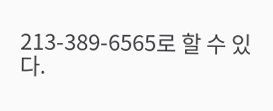213-389-6565로 할 수 있다.